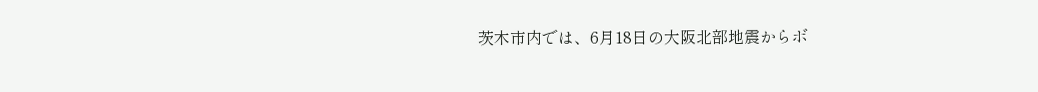茨木市内では、6月18日の大阪北部地震からボ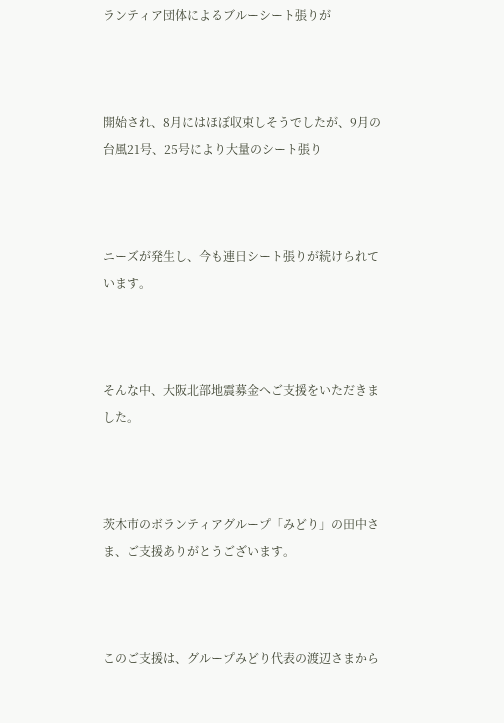ランティア団体によるブルーシート張りが



開始され、8月にはほぼ収束しそうでしたが、9月の台風21号、25号により大量のシート張り



ニーズが発生し、今も連日シート張りが続けられています。



そんな中、大阪北部地震募金へご支援をいただきました。



茨木市のボランティアグループ「みどり」の田中さま、ご支援ありがとうございます。



このご支援は、グループみどり代表の渡辺さまから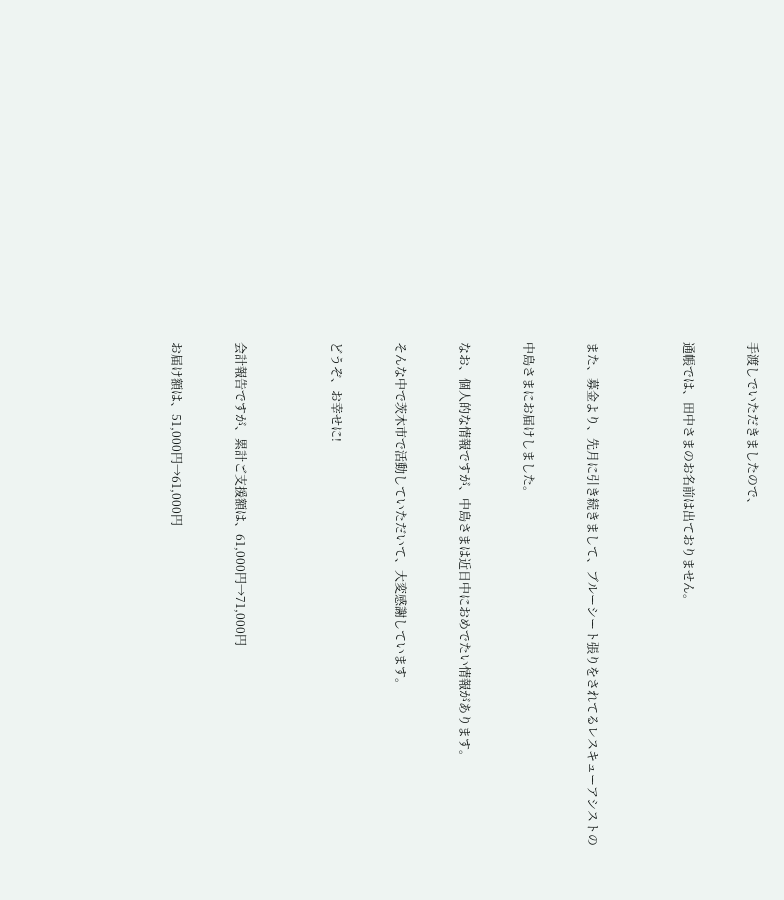手渡しでいただきましたので、



通帳では、田中さまのお名前は出ておりません。





また、募金より、先月に引き続きまして、ブルーシート張りをされてるレスキューアシストの



中島さまにお届けしました。



なお、個人的な情報ですが、中島さまは近日中におめでたい情報があります。



そんな中で茨木市で活動していただいて、大変感謝しています。



どうぞ、お幸せに!





会計報告ですが、累計ご支援額は、61,000円→71,000円



お届け額は、51,000円→61,000円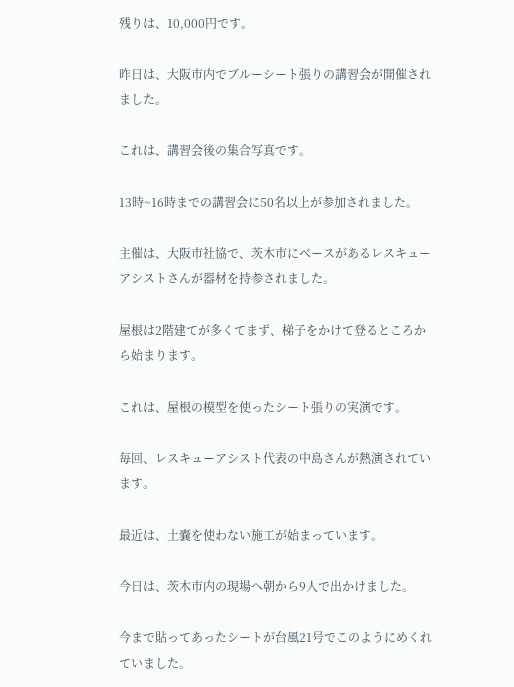残りは、10,000円です。

昨日は、大阪市内でブルーシート張りの講習会が開催されました。

これは、講習会後の集合写真です。

13時~16時までの講習会に50名以上が参加されました。

主催は、大阪市社協で、茨木市にベースがあるレスキューアシストさんが器材を持参されました。

屋根は2階建てが多くてまず、梯子をかけて登るところから始まります。

これは、屋根の模型を使ったシート張りの実演です。

毎回、レスキューアシスト代表の中島さんが熱演されています。

最近は、土嚢を使わない施工が始まっています。

今日は、茨木市内の現場へ朝から9人で出かけました。

今まで貼ってあったシートが台風21号でこのようにめくれていました。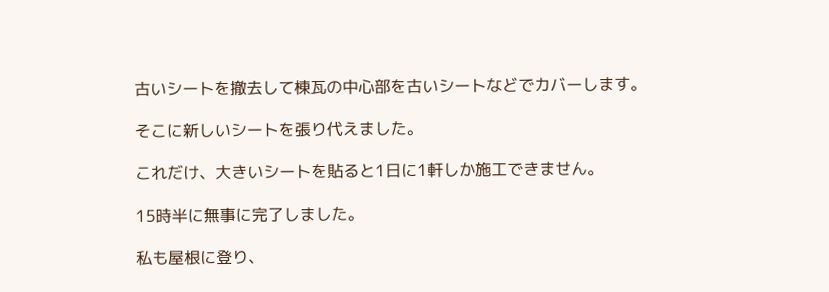古いシートを撤去して棟瓦の中心部を古いシートなどでカバーします。

そこに新しいシートを張り代えました。

これだけ、大きいシートを貼ると1日に1軒しか施工できません。

15時半に無事に完了しました。

私も屋根に登り、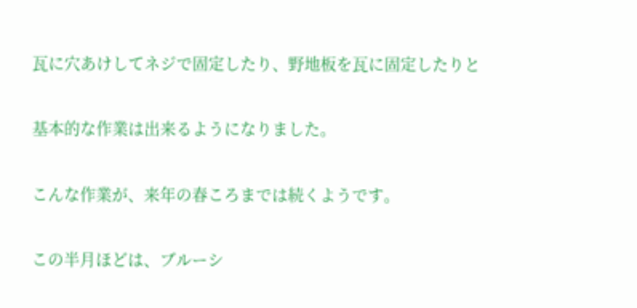瓦に穴あけしてネジで固定したり、野地板を瓦に固定したりと

基本的な作業は出来るようになりました。

こんな作業が、来年の春ころまでは続くようです。

この半月ほどは、ブルーシ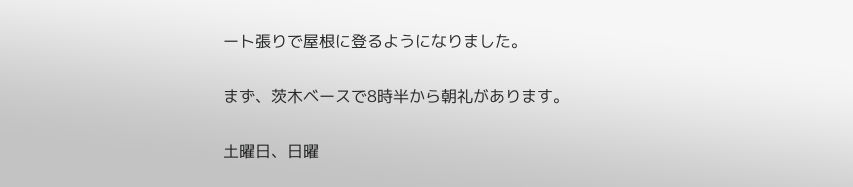ート張りで屋根に登るようになりました。

まず、茨木ベースで8時半から朝礼があります。

土曜日、日曜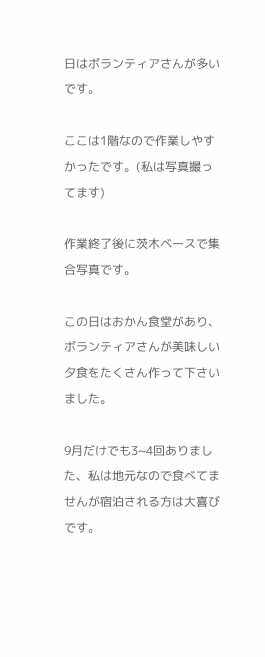日はボランティアさんが多いです。

ここは1階なので作業しやすかったです。(私は写真撮ってます)

作業終了後に茨木ベースで集合写真です。

この日はおかん食堂があり、ボランティアさんが美味しい夕食をたくさん作って下さいました。

9月だけでも3~4回ありました、私は地元なので食べてませんが宿泊される方は大喜びです。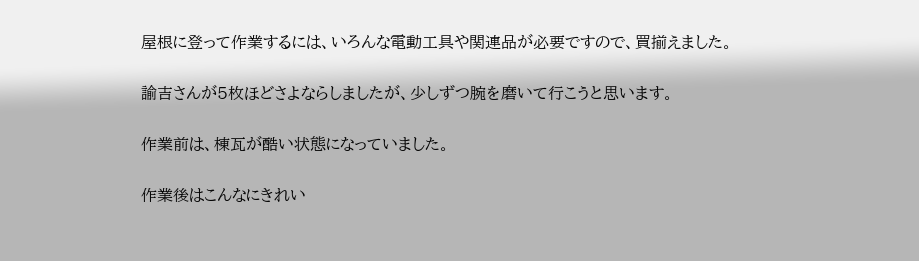屋根に登って作業するには、いろんな電動工具や関連品が必要ですので、買揃えました。

諭吉さんが5枚ほどさよならしましたが、少しずつ腕を磨いて行こうと思います。

作業前は、棟瓦が酷い状態になっていました。

作業後はこんなにきれい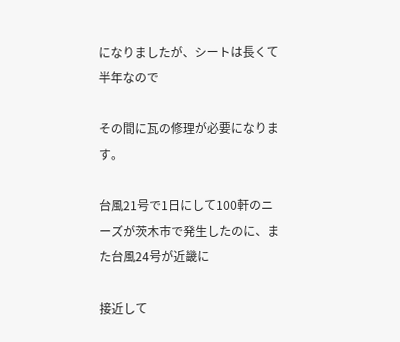になりましたが、シートは長くて半年なので

その間に瓦の修理が必要になります。

台風21号で1日にして100軒のニーズが茨木市で発生したのに、また台風24号が近畿に

接近して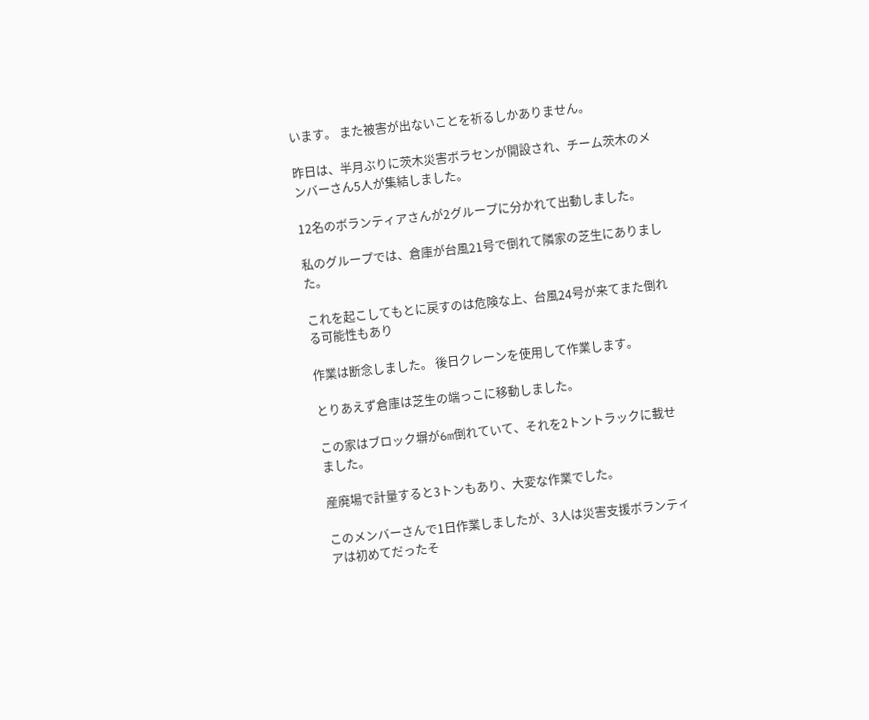います。 また被害が出ないことを祈るしかありません。

昨日は、半月ぶりに茨木災害ボラセンが開設され、チーム茨木のメンバーさん5人が集結しました。

12名のボランティアさんが2グループに分かれて出動しました。

私のグループでは、倉庫が台風21号で倒れて隣家の芝生にありました。

これを起こしてもとに戻すのは危険な上、台風24号が来てまた倒れる可能性もあり

作業は断念しました。 後日クレーンを使用して作業します。

とりあえず倉庫は芝生の端っこに移動しました。

この家はブロック塀が6m倒れていて、それを2トントラックに載せました。

産廃場で計量すると3トンもあり、大変な作業でした。

このメンバーさんで1日作業しましたが、3人は災害支援ボランティアは初めてだったそ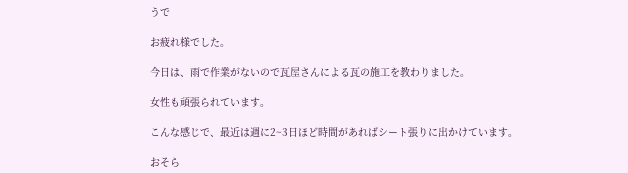うで

お疲れ様でした。

今日は、雨で作業がないので瓦屋さんによる瓦の施工を教わりました。

女性も頑張られています。

こんな感じで、最近は週に2~3日ほど時間があればシート張りに出かけています。

おそら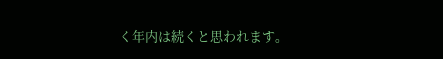く年内は続くと思われます。